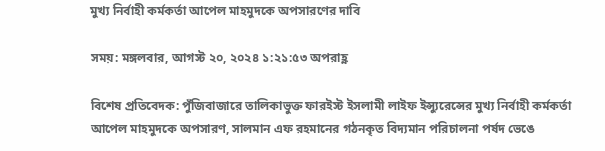মুখ্য নির্বাহী কর্মকর্তা আপেল মাহমুদকে অপসারণের দাবি

সময়: মঙ্গলবার, আগস্ট ২০, ২০২৪ ১:২১:৫৩ অপরাহ্ণ

বিশেষ প্রতিবেদক: পুঁজিবাজারে তালিকাভুক্ত ফারইস্ট ইসলামী লাইফ ইন্স্যুরেন্সের মুখ্য নির্বাহী কর্মকর্তা আপেল মাহমুদকে অপসারণ, সালমান এফ রহমানের গঠনকৃত বিদ্যমান পরিচালনা পর্ষদ ভেঙে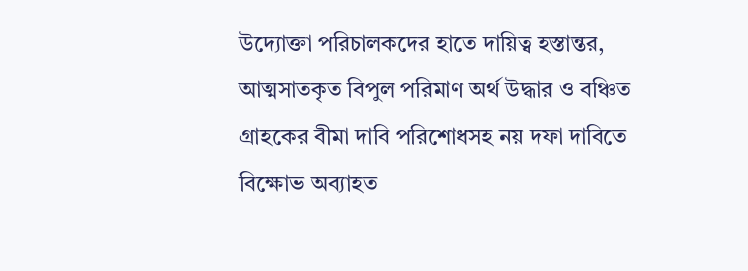উদ্যোক্তা পরিচালকদের হাতে দায়িত্ব হস্তান্তর, আত্মসাতকৃত বিপুল পরিমাণ অর্থ উদ্ধার ও বঞ্চিত গ্রাহকের বীমা দাবি পরিশোধসহ নয় দফা দাবিতে বিক্ষোভ অব্যাহত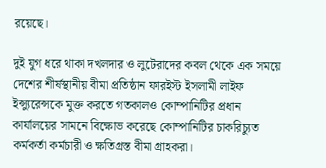রয়েছে।

দুই যুগ ধরে থাকা দখলদার ও লুটেরাদের কবল থেকে এক সময়ে দেশের শীর্ষস্থানীয় বীমা প্রতিষ্ঠান ফারইস্ট ইসলামী লাইফ ইন্স্যুরেন্সকে মুক্ত করতে গতকালও কোম্পানিটির প্রধান কার্যালয়ের সামনে বিক্ষোভ করেছে কোম্পানিটির চাকরিচ্যুত কর্মকর্তা কর্মচারী ও ক্ষতিগ্রস্ত বীমা গ্রাহকরা।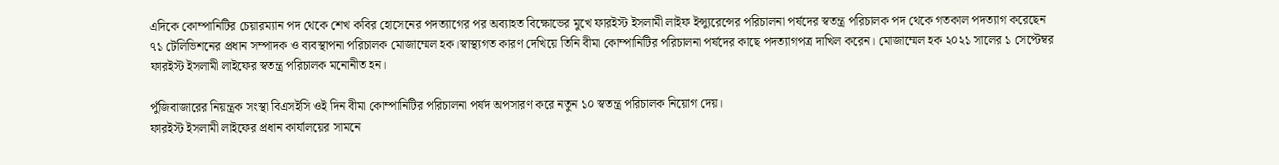এদিকে কোম্পানিটির চেয়ারম্যান পদ থেকে শেখ কবির হোসেনের পদত্যাগের পর অব্যাহত বিক্ষোভের মুখে ফারইস্ট ইসলামী লাইফ ইন্স্যুরেন্সের পরিচালনা পর্ষদের স্বতন্ত্র পরিচালক পদ থেকে গতকাল পদত্যাগ করেছেন ৭১ টেলিভিশনের প্রধান সম্পাদক ও ব্যবস্থাপনা পরিচালক মোজাম্মেল হক।স্বাস্থ্যগত কারণ দেখিয়ে তিনি বীমা কোম্পানিটির পরিচালনা পর্ষদের কাছে পদত্যাগপত্র দাখিল করেন। মোজাম্মেল হক ২০২১ সালের ১ সেপ্টেম্বর ফারইস্ট ইসলামী লাইফের স্বতন্ত্র পরিচালক মনোনীত হন।

পুঁজিবাজারের নিয়ন্ত্রক সংস্থা বিএসইসি ওই দিন বীমা কোম্পানিটির পরিচালনা পর্ষদ অপসারণ করে নতুন ১০ স্বতন্ত্র পরিচালক নিয়োগ দেয়।
ফারইস্ট ইসলামী লাইফের প্রধান কার্যালয়ের সামনে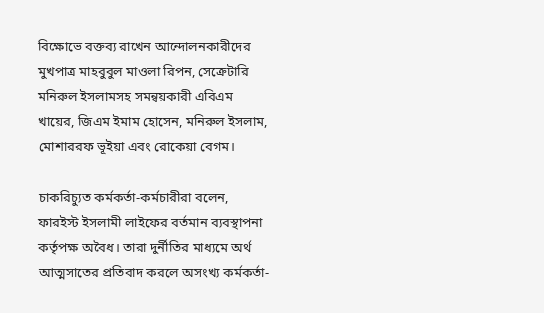বিক্ষোভে বক্তব্য রাখেন আন্দোলনকারীদের মুখপাত্র মাহবুবুল মাওলা রিপন, সেক্রেটারি মনিরুল ইসলামসহ সমন্বয়কারী এবিএম খায়ের, জিএম ইমাম হোসেন, মনিরুল ইসলাম, মোশাররফ ভূইয়া এবং রোকেয়া বেগম।

চাকরিচ্যুত কর্মকর্তা-কর্মচারীরা বলেন, ফারইস্ট ইসলামী লাইফের বর্তমান ব্যবস্থাপনা কর্তৃপক্ষ অবৈধ। তারা দুর্নীতির মাধ্যমে অর্থ আত্মসাতের প্রতিবাদ করলে অসংখ্য কর্মকর্তা-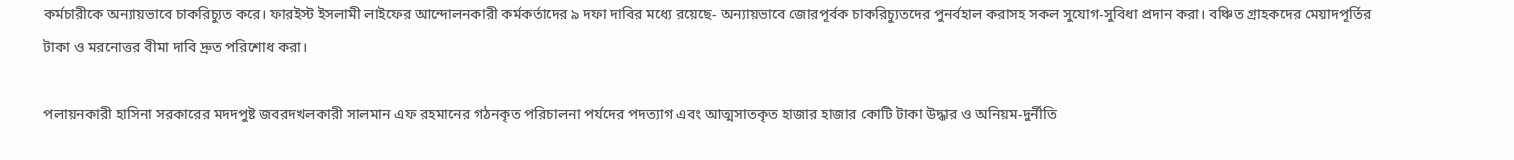কর্মচারীকে অন্যায়ভাবে চাকরিচ্যুত করে। ফারইস্ট ইসলামী লাইফের আন্দোলনকারী কর্মকর্তাদের ৯ দফা দাবির মধ্যে রয়েছে- অন্যায়ভাবে জোরপূর্বক চাকরিচ্যুতদের পুনর্বহাল করাসহ সকল সুযোগ-সুবিধা প্রদান করা। বঞ্চিত গ্রাহকদের মেয়াদপূর্তির টাকা ও মরনোত্তর বীমা দাবি দ্রুত পরিশোধ করা।

পলায়নকারী হাসিনা সরকারের মদদপুষ্ট জবরদখলকারী সালমান এফ রহমানের গঠনকৃত পরিচালনা পর্যদের পদত্যাগ এবং আত্মসাতকৃত হাজার হাজার কোটি টাকা উদ্ধার ও অনিয়ম-দুর্নীতি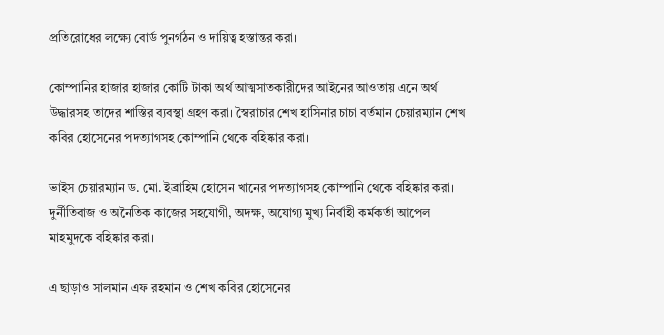প্রতিরোধের লক্ষ্যে বোর্ড পুনর্গঠন ও দায়িত্ব হস্তান্তর করা।

কোম্পানির হাজার হাজার কোটি টাকা অর্থ আত্মসাতকারীদের আইনের আওতায় এনে অর্থ উদ্ধারসহ তাদের শাস্তির ব্যবস্থা গ্রহণ করা। স্বৈরাচার শেখ হাসিনার চাচা বর্তমান চেয়ারম্যান শেখ কবির হোসেনের পদত্যাগসহ কোম্পানি থেকে বহিষ্কার করা।

ভাইস চেয়ারম্যান ড. মো. ইব্রাহিম হোসেন খানের পদত্যাগসহ কোম্পানি থেকে বহিষ্কার করা। দুর্নীতিবাজ ও অনৈতিক কাজের সহযোগী, অদক্ষ, অযোগ্য মুখ্য নির্বাহী কর্মকর্তা আপেল মাহমুদকে বহিষ্কার করা।

এ ছাড়াও সালমান এফ রহমান ও শেখ কবির হোসেনের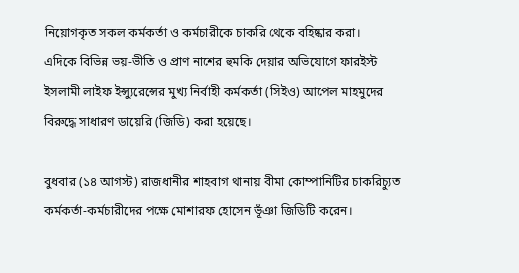নিয়োগকৃত সকল কর্মকর্তা ও কর্মচারীকে চাকরি থেকে বহিষ্কার করা।
এদিকে বিভিন্ন ভয়-ভীতি ও প্রাণ নাশের হুমকি দেয়ার অভিযোগে ফারইস্ট ইসলামী লাইফ ইন্স্যুরেন্সের মুখ্য নির্বাহী কর্মকর্তা (সিইও) আপেল মাহমুদের বিরুদ্ধে সাধারণ ডায়েরি (জিডি) করা হয়েছে।

বুধবার (১৪ আগস্ট) রাজধানীর শাহবাগ থানায় বীমা কোম্পানিটির চাকরিচ্যুত কর্মকর্তা-কর্মচারীদের পক্ষে মোশারফ হোসেন ভূঁঞা জিডিটি করেন।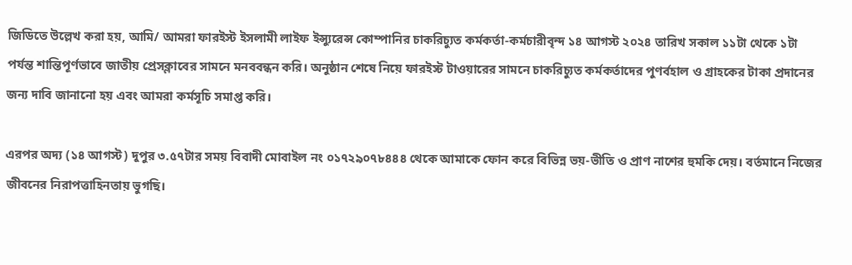জিডিতে উল্লেখ করা হয়, আমি/ আমরা ফারইস্ট ইসলামী লাইফ ইন্স্যুরেন্স কোম্পানির চাকরিচ্যুত কর্মকর্তা-কর্মচারীবৃন্দ ১৪ আগস্ট ২০২৪ তারিখ সকাল ১১টা থেকে ১টা পর্যন্ত শান্তিপূর্ণভাবে জাতীয় প্রেসক্লাবের সামনে মনববন্ধন করি। অনুষ্ঠান শেষে নিয়ে ফারইস্ট টাওয়ারের সামনে চাকরিচ্যুত কর্মকর্তাদের পুণর্বহাল ও গ্রাহকের টাকা প্রদানের জন্য দাবি জানানো হয় এবং আমরা কর্মসূচি সমাপ্ত করি।

এরপর অদ্য (১৪ আগস্ট) দুপুর ৩.৫৭টার সময় বিবাদী মোবাইল নং ০১৭২৯০৭৮৪৪৪ থেকে আমাকে ফোন করে বিভিন্ন ভয়-ভীতি ও প্রাণ নাশের হুমকি দেয়। বর্তমানে নিজের জীবনের নিরাপত্তাহিনতায় ভুগছি।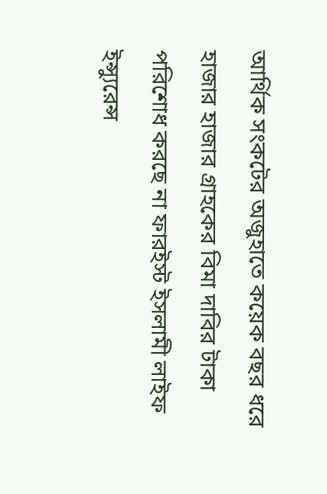আর্থিক সংকটের অজুহাতে কয়েক বছর ধরে হাজার হাজার গ্রাহকের বিমা দাবির টাকা পরিশোধ করছে না ফারইস্ট ইসলামী লাইফ ইন্স্যুরেন্স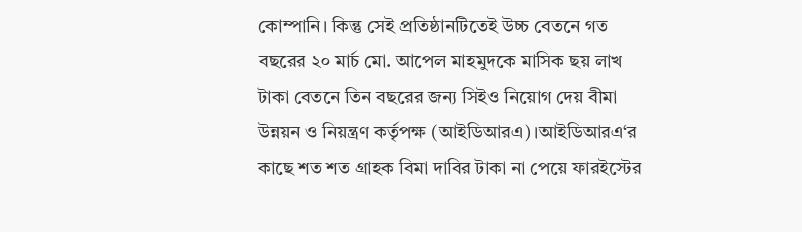কোম্পানি। কিন্তু সেই প্রতিষ্ঠানটিতেই উচ্চ বেতনে গত বছরের ২০ মার্চ মো. আপেল মাহমুদকে মাসিক ছয় লাখ টাকা বেতনে তিন বছরের জন্য সিইও নিয়োগ দেয় বীমা উন্নয়ন ও নিয়ন্ত্রণ কর্তৃপক্ষ (আইডিআরএ)।আইডিআরএ‘র কাছে শত শত গ্রাহক বিমা দাবির টাকা না পেয়ে ফারইস্টের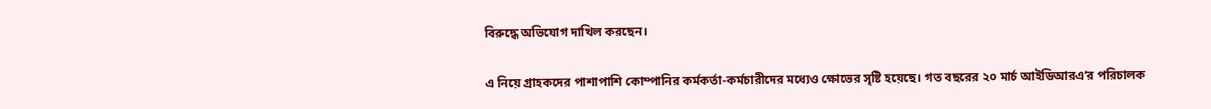বিরুদ্ধে অভিযোগ দাখিল করছেন।

এ নিয়ে গ্রাহকদের পাশাপাশি কোম্পানির কর্মকর্তা-কর্মচারীদের মধ্যেও ক্ষোভের সৃষ্টি হয়েছে। গত বছরের ২০ মার্চ আইডিআরএ‘র পরিচালক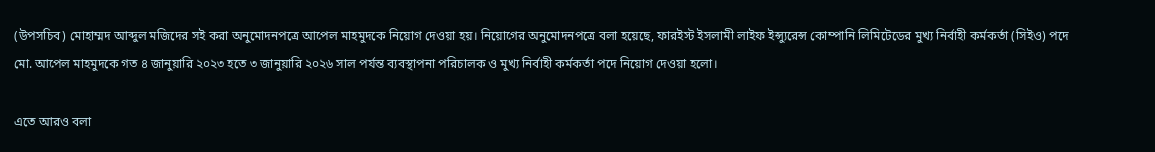(উপসচিব) মোহাম্মদ আব্দুল মজিদের সই করা অনুমোদনপত্রে আপেল মাহমুদকে নিয়োগ দেওয়া হয়। নিয়োগের অনুমোদনপত্রে বলা হয়েছে, ফারইস্ট ইসলামী লাইফ ইন্স্যুরেন্স কোম্পানি লিমিটেডের মুখ্য নির্বাহী কর্মকর্তা (সিইও) পদে মো. আপেল মাহমুদকে গত ৪ জানুয়ারি ২০২৩ হতে ৩ জানুয়ারি ২০২৬ সাল পর্যন্ত ব্যবস্থাপনা পরিচালক ও মুখ্য নির্বাহী কর্মকর্তা পদে নিয়োগ দেওয়া হলো।

এতে আরও বলা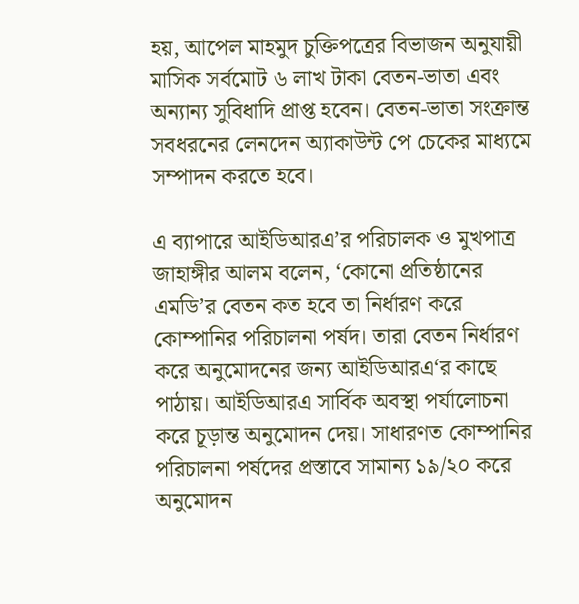হয়, আপেল মাহমুদ চুক্তিপত্রের বিভাজন অনুযায়ী মাসিক সর্বমোট ৬ লাখ টাকা বেতন-ভাতা এবং অন্যান্য সুবিধাদি প্রাপ্ত হবেন। বেতন-ভাতা সংক্রান্ত সবধরনের লেনদেন অ্যাকাউন্ট পে চেকের মাধ্যমে সম্পাদন করতে হবে।

এ ব্যাপারে আইডিআরএ’র পরিচালক ও মুখপাত্র জাহাঙ্গীর আলম বলেন, ‘কোনো প্রতিষ্ঠানের এমডি’র বেতন কত হবে তা নির্ধারণ করে কোম্পানির পরিচালনা পর্ষদ। তারা বেতন নির্ধারণ করে অনুমোদনের জন্য আইডিআরএ‘র কাছে পাঠায়। আইডিআরএ সার্বিক অবস্থা পর্যালোচনা করে চূড়ান্ত অনুমোদন দেয়। সাধারণত কোম্পানির পরিচালনা পর্ষদের প্রস্তাবে সামান্য ১৯/২০ করে অনুমোদন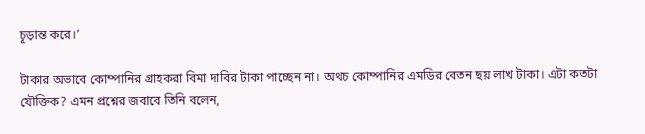চূড়ান্ত করে।’

টাকার অভাবে কোম্পানির গ্রাহকরা বিমা দাবির টাকা পাচ্ছেন না। অথচ কোম্পানির এমডির বেতন ছয় লাখ টাকা। এটা কতটা যৌক্তিক? এমন প্রশ্নের জবাবে তিনি বলেন,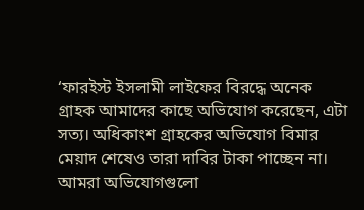‘ফারইস্ট ইসলামী লাইফের বিরদ্ধে অনেক গ্রাহক আমাদের কাছে অভিযোগ করেছেন, এটা সত্য। অধিকাংশ গ্রাহকের অভিযোগ বিমার মেয়াদ শেষেও তারা দাবির টাকা পাচ্ছেন না। আমরা অভিযোগগুলো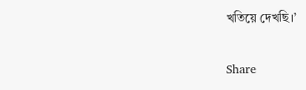খতিয়ে দেখছি।’

Share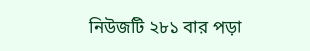নিউজটি ২৮১ বার পড়া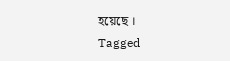হয়েছে ।
Tagged